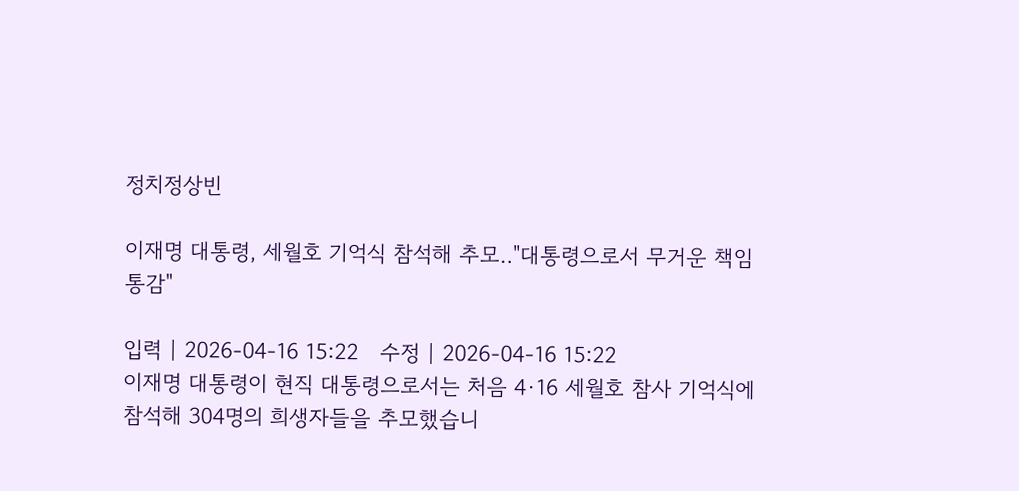정치정상빈

이재명 대통령, 세월호 기억식 참석해 추모‥"대통령으로서 무거운 책임 통감"

입력 | 2026-04-16 15:22   수정 | 2026-04-16 15:22
이재명 대통령이 현직 대통령으로서는 처음 4·16 세월호 참사 기억식에 참석해 304명의 희생자들을 추모했습니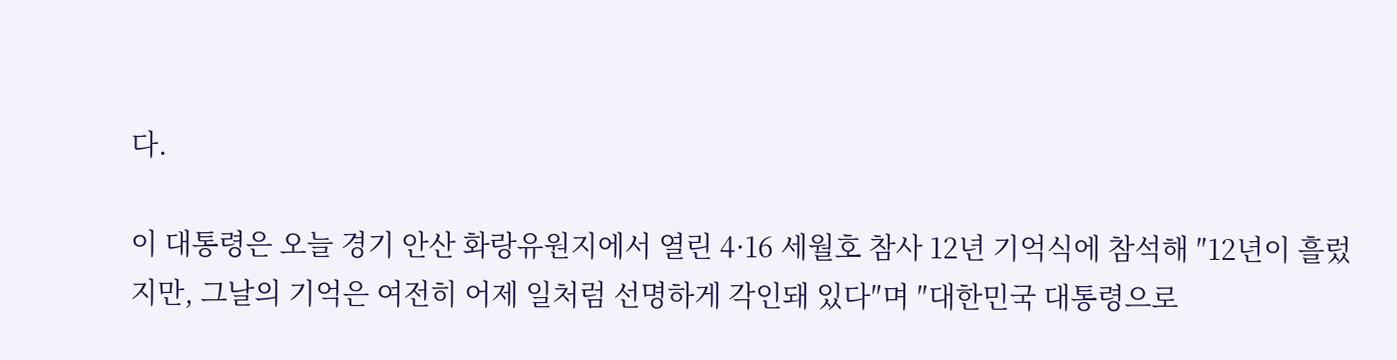다.

이 대통령은 오늘 경기 안산 화랑유원지에서 열린 4·16 세월호 참사 12년 기억식에 참석해 ″12년이 흘렀지만, 그날의 기억은 여전히 어제 일처럼 선명하게 각인돼 있다″며 ″대한민국 대통령으로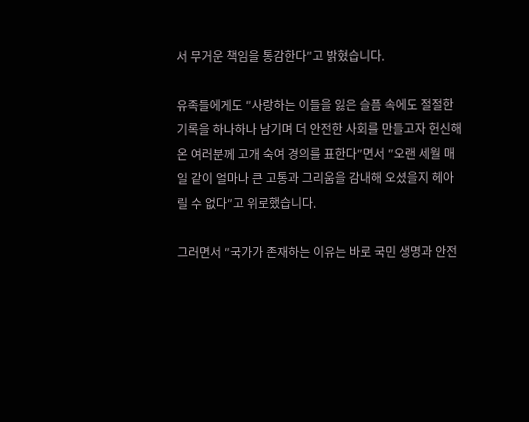서 무거운 책임을 통감한다″고 밝혔습니다.

유족들에게도 ″사랑하는 이들을 잃은 슬픔 속에도 절절한 기록을 하나하나 남기며 더 안전한 사회를 만들고자 헌신해 온 여러분께 고개 숙여 경의를 표한다″면서 ″오랜 세월 매일 같이 얼마나 큰 고통과 그리움을 감내해 오셨을지 헤아릴 수 없다″고 위로했습니다.

그러면서 ″국가가 존재하는 이유는 바로 국민 생명과 안전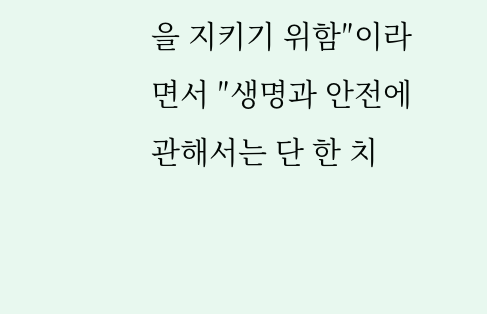을 지키기 위함″이라면서 ″생명과 안전에 관해서는 단 한 치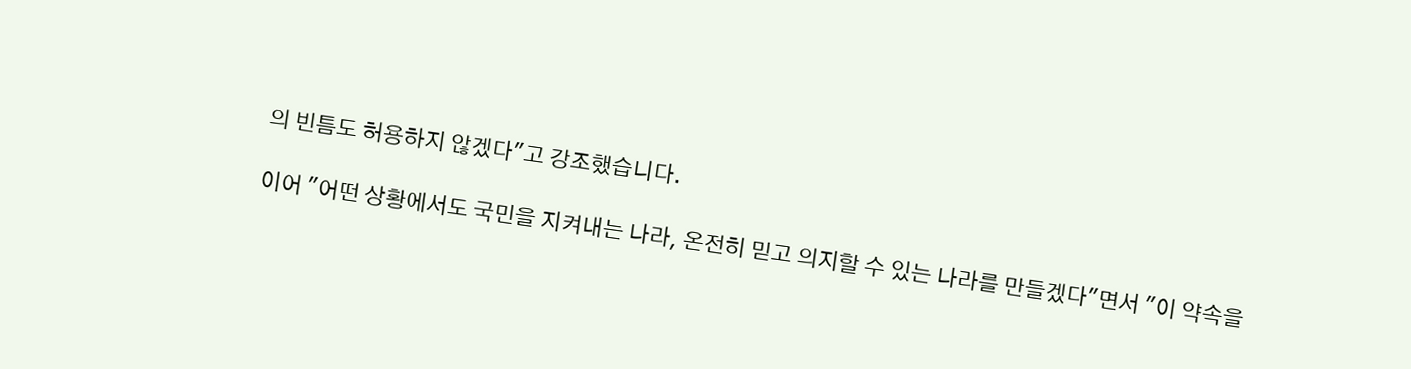의 빈틈도 허용하지 않겠다″고 강조했습니다.

이어 ″어떤 상황에서도 국민을 지켜내는 나라, 온전히 믿고 의지할 수 있는 나라를 만들겠다″면서 ″이 약속을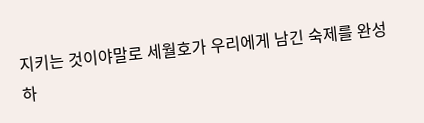지키는 것이야말로 세월호가 우리에게 남긴 숙제를 완성하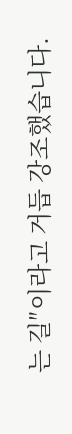는 길″이라고 거듭 강조했습니다.